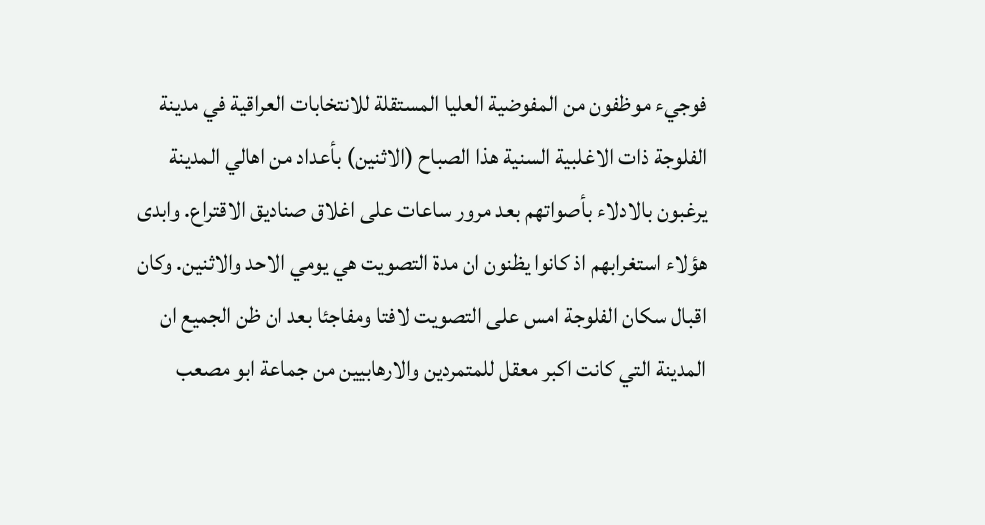فوجيء موظفون من المفوضية العليا المستقلة للانتخابات العراقية في مدينة الفلوجة ذات الاغلبية السنية هذا الصباح (الاثنين) بأعداد من اهالي المدينة يرغبون بالادلاء بأصواتهم بعد مرور ساعات على اغلاق صناديق الاقتراع. وابدى هؤلاء استغرابهم اذ كانوا يظنون ان مدة التصويت هي يومي الاحد والاثنين. وكان اقبال سكان الفلوجة امس على التصويت لافتا ومفاجئا بعد ان ظن الجميع ان المدينة التي كانت اكبر معقل للمتمردين والارهابيين من جماعة ابو مصعب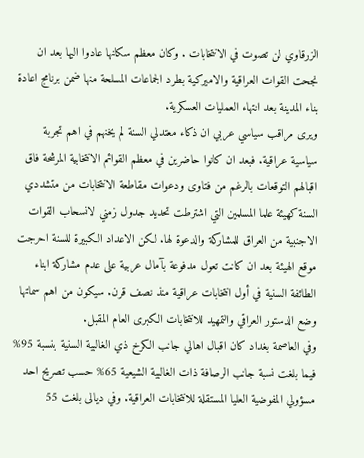الزرقاوي لن تصوت في الانتخابات . وكان معظم سكانها عادوا اليها بعد ان نجحت القوات العراقية والاميركية بطرد الجماعات المسلحة منها ضمن برنامج اعادة بناء المدينة بعد انتهاء العمليات العسكرية.
ويرى مراقب سياسي عربي ان ذكاء معتدلي السنة لم يخنهم في اهم تجربة سياسية عراقية. فبعد ان كانوا حاضرين في معظم القوائم الانتخابية المرشحة فاق اقبالهم التوقعات بالرغم من فتاوى ودعوات مقاطعة الانتخابات من متشددي السنة كهيئة علما المسلمين التي اشترطت تحديد جدول زمني لانسحاب القوات الاجنبية من العراق للمشاركة والدعوة لها. لكن الاعداد الكبيرة للسنة احرجت موقع الهيئة بعد ان كانت تعول مدفوعة بآمال عربية على عدم مشاركة ابناء الطائفة السنية في أول انتخابات عراقية منذ نصف قرن. سيكون من اهم سماتها وضع الدستور العراقي والتمهيد للانتخابات الكبرى العام المقبل.
وفي العاصمة بغداد كان اقبال اهالي جانب الكرخ ذي الغالبية السنية بنسبة 95% فيما بلغت نسبة جانب الرصافة ذات الغالبية الشيعية 65% حسب تصريح احد مسؤولي المفوضية العليا المستقلة للانتخابات العراقية. وفي ديالى بلغت 55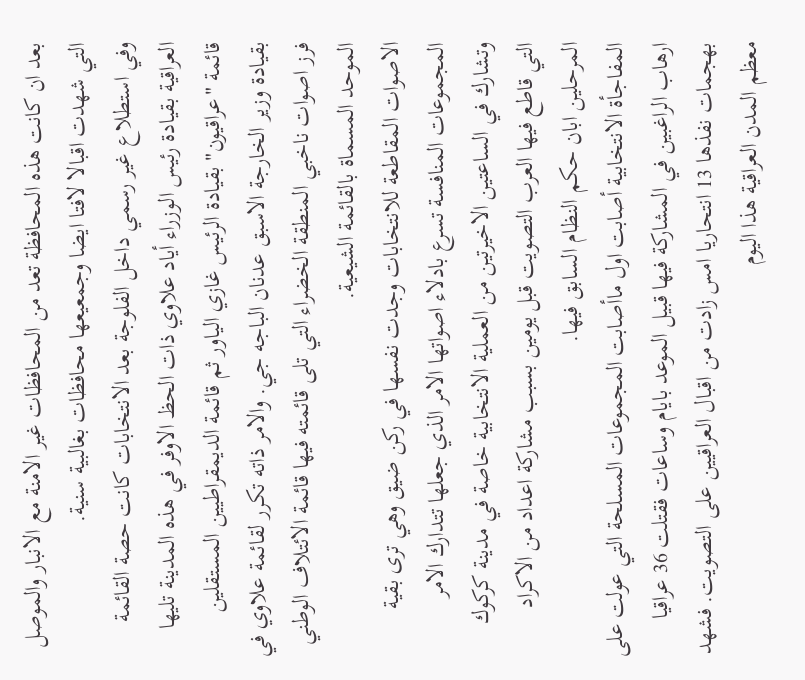بعد ان كانت هذه المحافظة تعد من المحافظات غير الامنة مع الانبار والموصل التي شهدت اقبالا لافتا ايضا وجمعيعها محافظات بغالبية سنية.
وفي استطلاع غير رسمي داخل الفلوجة بعد الانتخابات كانت حصة القائمة العراقية بقيادة رئيس الوزراء أياد علاوي ذات الحظ الاوفر في هذه المدينة تليها قائمة "عراقيون" بقيادة الرئيس غازي الياور ثم قائمة الديمقراطيين المستقلين بقيادة وزير الخارجة الاسبق عدنان الباجه جي. والامر ذاته تكرر لقائمة علاوي في فرز اصوات ناخبي المنطقة الخضراء التي تلى قائمته فيها قائمة الائتلاف الوطني الموحد المسماة بالقائمة الشيعية.
الاصوات المقاطعة للانتخابات وجدت نفسها في ركن ضيق وهي ترى بقية المجموعات المنافسة تسرع بادلاء اصواتها الامر الذي جعلها تتدارك الامر وتشارك في الساعتين الاخيرتين من العملية الانتخابية خاصة في مدينة كركوك التي قاطع فيها العرب التصويت قبل يومين بسبب مشاركة اعداد من الاكراد المرحلين ابان حكم النظام السابق فيها.
المفاجأة الانتخابية أصابت اول ماأصابت المجموعات المسلحة التي عولت على ارهاب الراغبين في المشاركة فيها قبيل الموعد بايام وساعات فقتلت 36 عراقيا بهجمات نفذها 13 انتحاريا امس زادت من اقبال العراقيين على التصويت. فشهد معظم المدن العراقية هذا اليوم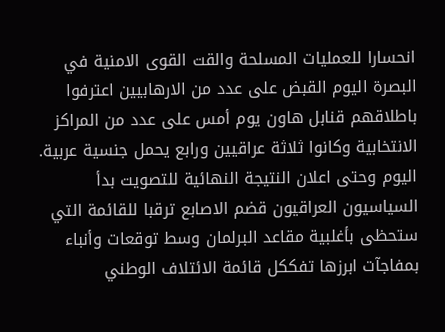انحسارا للعمليات المسلحة والقت القوى الامنية في البصرة اليوم القبض على عدد من الارهابيين اعترفوا باطلاقهم قنابل هاون يوم أمس على عدد من المراكز الانتخابية وكانوا ثلاثة عراقيين ورابع يحمل جنسية عربية.
اليوم وحتى اعلان النتيجة النهائية للتصويت بدأ السياسيون العراقيون قضم الاصابع ترقبا للقائمة التي ستحظى بأغلبية مقاعد البرلمان وسط توقعات وأنباء بمفاجآت ابرزها تفككل قائمة الائتلاف الوطني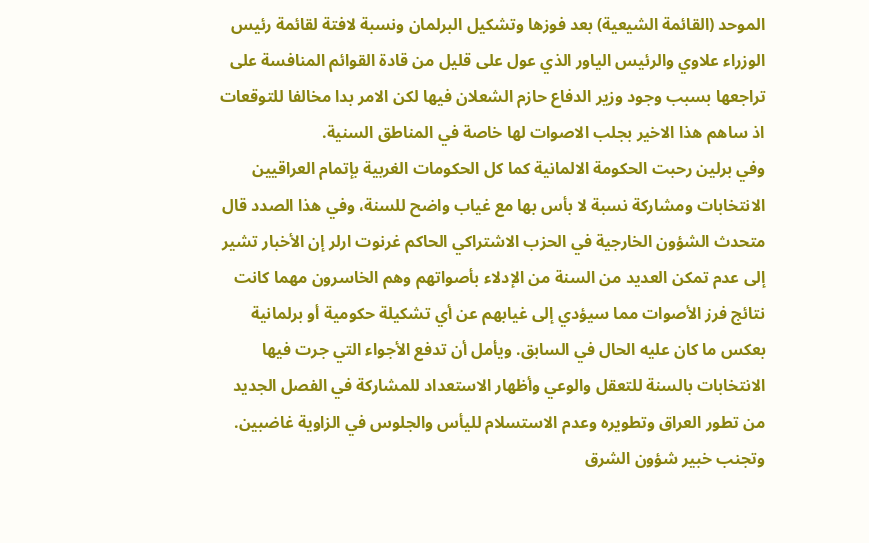الموحد (القائمة الشيعية) بعد فوزها وتشكيل البرلمان ونسبة لافتة لقائمة رئيس الوزراء علاوي والرئيس الياور الذي عول على قليل من قادة القوائم المنافسة على تراجعها بسبب وجود وزير الدفاع حازم الشعلان فيها لكن الامر بدا مخالفا للتوقعات اذ ساهم هذا الاخير بجلب الاصوات لها خاصة في المناطق السنية.
وفي برلين رحبت الحكومة الالمانية كما كل الحكومات الغربية بإتمام العراقيين الانتخابات ومشاركة نسبة لا بأس بها مع غياب واضح للسنة، وفي هذا الصدد قال متحدث الشؤون الخارجية في الحزب الاشتراكي الحاكم غرنوت ارلر إن الأخبار تشير إلى عدم تمكن العديد من السنة من الإدلاء بأصواتهم وهم الخاسرون مهما كانت نتائج فرز الأصوات مما سيؤدي إلى غيابهم عن أي تشكيلة حكومية أو برلمانية بعكس ما كان عليه الحال في السابق. ويأمل أن تدفع الأجواء التي جرت فيها الانتخابات بالسنة للتعقل والوعي وأظهار الاستعداد للمشاركة في الفصل الجديد من تطور العراق وتطويره وعدم الاستسلام لليأس والجلوس في الزاوية غاضبين.
وتجنب خبير شؤون الشرق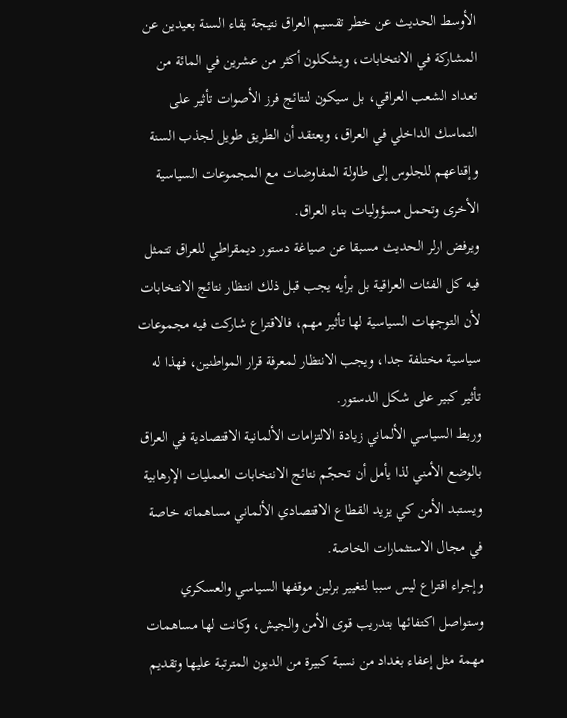الأوسط الحديث عن خطر تقسيم العراق نتيجة بقاء السنة بعيدين عن المشاركة في الانتخابات، ويشكلون أكثر من عشرين في المائة من تعداد الشعب العراقي، بل سيكون لنتائج فرز الأصوات تأثير على التماسك الداخلي في العراق، ويعتقد أن الطريق طويل لجذب السنة وإقناعهم للجلوس إلى طاولة المفاوضات مع المجموعات السياسية الأخرى وتحمل مسؤوليات بناء العراق.
ويرفض ارلر الحديث مسبقا عن صياغة دستور ديمقراطي للعراق تتمثل فيه كل الفئات العراقية بل برأيه يجب قبل ذلك انتظار نتائج الانتخابات لأن التوجهات السياسية لها تأثير مهم، فالاقتراع شاركت فيه مجموعات سياسية مختلفة جدا، ويجب الانتظار لمعرفة قرار المواطنين، فهذا له تأثير كبير على شكل الدستور.
وربط السياسي الألماني زيادة الالتزامات الألمانية الاقتصادية في العراق بالوضع الأمني لذا يأمل أن تحجّم نتائج الانتخابات العمليات الإرهابية ويستبد الأمن كي يزيد القطاع الاقتصادي الألماني مساهماته خاصة في مجال الاستثمارات الخاصة.
وإجراء اقتراع ليس سببا لتغيير برلين موقفها السياسي والعسكري وستواصل اكتفائها بتدريب قوى الأمن والجيش، وكانت لها مساهمات مهمة مثل إعفاء بغداد من نسبة كبيرة من الديون المترتبة عليها وتقديم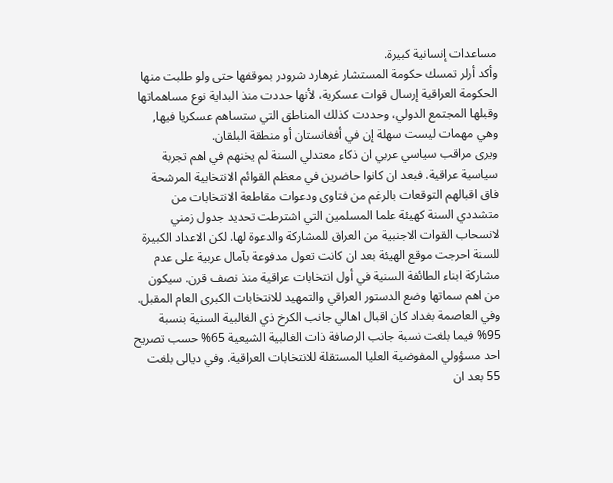مساعدات إنسانية كبيرة.
وأكد أرلر تمسك حكومة المستشار غرهارد شرودر بموقفها حتى ولو طلبت منها الحكومة العراقية إرسال قوات عسكرية، لأنها حددت منذ البداية نوع مساهماتها وقبلها المجتمع الدولي، وحددت كذلك المناطق التي ستساهم عسكريا فيها, وهي مهمات ليست سهلة إن في أفغانستان أو منطقة البلقان.
ويرى مراقب سياسي عربي ان ذكاء معتدلي السنة لم يخنهم في اهم تجربة سياسية عراقية. فبعد ان كانوا حاضرين في معظم القوائم الانتخابية المرشحة فاق اقبالهم التوقعات بالرغم من فتاوى ودعوات مقاطعة الانتخابات من متشددي السنة كهيئة علما المسلمين التي اشترطت تحديد جدول زمني لانسحاب القوات الاجنبية من العراق للمشاركة والدعوة لها. لكن الاعداد الكبيرة للسنة احرجت موقع الهيئة بعد ان كانت تعول مدفوعة بآمال عربية على عدم مشاركة ابناء الطائفة السنية في أول انتخابات عراقية منذ نصف قرن. سيكون من اهم سماتها وضع الدستور العراقي والتمهيد للانتخابات الكبرى العام المقبل.
وفي العاصمة بغداد كان اقبال اهالي جانب الكرخ ذي الغالبية السنية بنسبة 95% فيما بلغت نسبة جانب الرصافة ذات الغالبية الشيعية 65% حسب تصريح احد مسؤولي المفوضية العليا المستقلة للانتخابات العراقية. وفي ديالى بلغت 55 بعد ان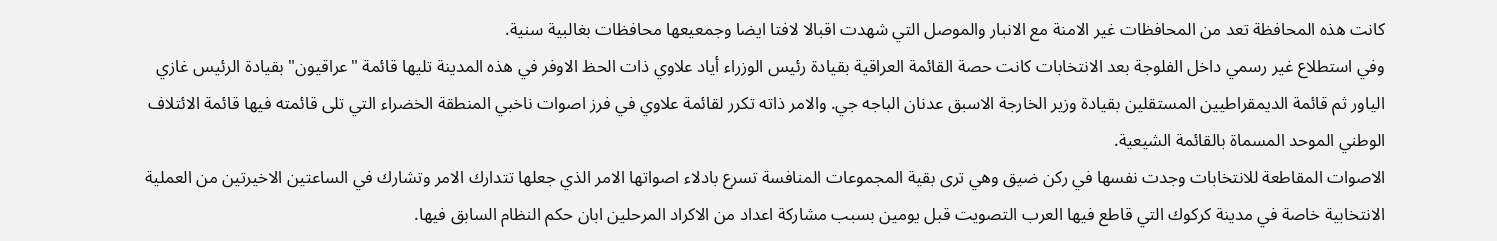كانت هذه المحافظة تعد من المحافظات غير الامنة مع الانبار والموصل التي شهدت اقبالا لافتا ايضا وجمعيعها محافظات بغالبية سنية.
وفي استطلاع غير رسمي داخل الفلوجة بعد الانتخابات كانت حصة القائمة العراقية بقيادة رئيس الوزراء أياد علاوي ذات الحظ الاوفر في هذه المدينة تليها قائمة "عراقيون" بقيادة الرئيس غازي الياور ثم قائمة الديمقراطيين المستقلين بقيادة وزير الخارجة الاسبق عدنان الباجه جي. والامر ذاته تكرر لقائمة علاوي في فرز اصوات ناخبي المنطقة الخضراء التي تلى قائمته فيها قائمة الائتلاف الوطني الموحد المسماة بالقائمة الشيعية.
الاصوات المقاطعة للانتخابات وجدت نفسها في ركن ضيق وهي ترى بقية المجموعات المنافسة تسرع بادلاء اصواتها الامر الذي جعلها تتدارك الامر وتشارك في الساعتين الاخيرتين من العملية الانتخابية خاصة في مدينة كركوك التي قاطع فيها العرب التصويت قبل يومين بسبب مشاركة اعداد من الاكراد المرحلين ابان حكم النظام السابق فيها.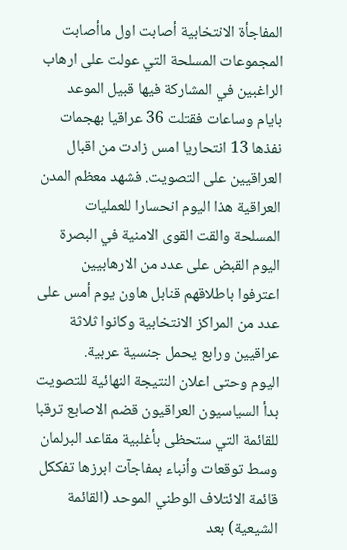المفاجأة الانتخابية أصابت اول ماأصابت المجموعات المسلحة التي عولت على ارهاب الراغبين في المشاركة فيها قبيل الموعد بايام وساعات فقتلت 36 عراقيا بهجمات نفذها 13 انتحاريا امس زادت من اقبال العراقيين على التصويت. فشهد معظم المدن العراقية هذا اليوم انحسارا للعمليات المسلحة والقت القوى الامنية في البصرة اليوم القبض على عدد من الارهابيين اعترفوا باطلاقهم قنابل هاون يوم أمس على عدد من المراكز الانتخابية وكانوا ثلاثة عراقيين ورابع يحمل جنسية عربية.
اليوم وحتى اعلان النتيجة النهائية للتصويت بدأ السياسيون العراقيون قضم الاصابع ترقبا للقائمة التي ستحظى بأغلبية مقاعد البرلمان وسط توقعات وأنباء بمفاجآت ابرزها تفككل قائمة الائتلاف الوطني الموحد (القائمة الشيعية) بعد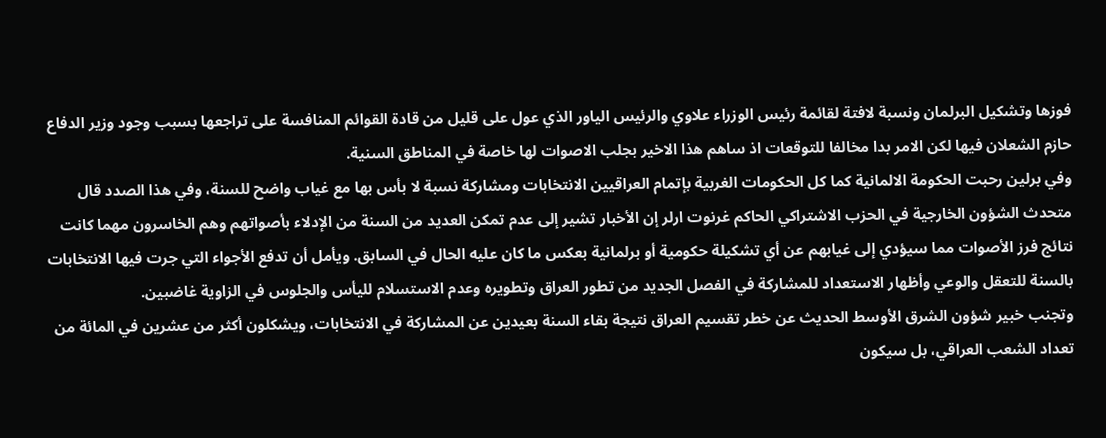فوزها وتشكيل البرلمان ونسبة لافتة لقائمة رئيس الوزراء علاوي والرئيس الياور الذي عول على قليل من قادة القوائم المنافسة على تراجعها بسبب وجود وزير الدفاع حازم الشعلان فيها لكن الامر بدا مخالفا للتوقعات اذ ساهم هذا الاخير بجلب الاصوات لها خاصة في المناطق السنية.
وفي برلين رحبت الحكومة الالمانية كما كل الحكومات الغربية بإتمام العراقيين الانتخابات ومشاركة نسبة لا بأس بها مع غياب واضح للسنة، وفي هذا الصدد قال متحدث الشؤون الخارجية في الحزب الاشتراكي الحاكم غرنوت ارلر إن الأخبار تشير إلى عدم تمكن العديد من السنة من الإدلاء بأصواتهم وهم الخاسرون مهما كانت نتائج فرز الأصوات مما سيؤدي إلى غيابهم عن أي تشكيلة حكومية أو برلمانية بعكس ما كان عليه الحال في السابق. ويأمل أن تدفع الأجواء التي جرت فيها الانتخابات بالسنة للتعقل والوعي وأظهار الاستعداد للمشاركة في الفصل الجديد من تطور العراق وتطويره وعدم الاستسلام لليأس والجلوس في الزاوية غاضبين.
وتجنب خبير شؤون الشرق الأوسط الحديث عن خطر تقسيم العراق نتيجة بقاء السنة بعيدين عن المشاركة في الانتخابات، ويشكلون أكثر من عشرين في المائة من تعداد الشعب العراقي، بل سيكون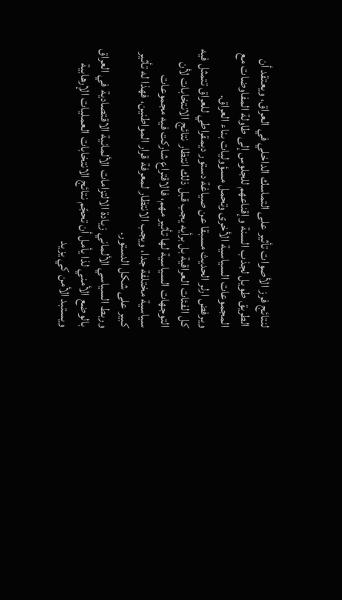لنتائج فرز الأصوات تأثير على التماسك الداخلي في العراق، ويعتقد أن الطريق طويل لجذب السنة وإقناعهم للجلوس إلى طاولة المفاوضات مع المجموعات السياسية الأخرى وتحمل مسؤوليات بناء العراق.
ويرفض ارلر الحديث مسبقا عن صياغة دستور ديمقراطي للعراق تتمثل فيه كل الفئات العراقية بل برأيه يجب قبل ذلك انتظار نتائج الانتخابات لأن التوجهات السياسية لها تأثير مهم، فالاقتراع شاركت فيه مجموعات سياسية مختلفة جدا، ويجب الانتظار لمعرفة قرار المواطنين، فهذا له تأثير كبير على شكل الدستور.
وربط السياسي الألماني زيادة الالتزامات الألمانية الاقتصادية في العراق بالوضع الأمني لذا يأمل أن تحجّم نتائج الانتخابات العمليات الإرهابية ويستبد الأمن كي يزيد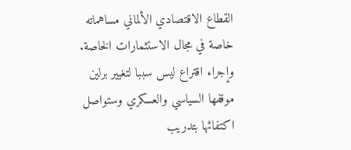القطاع الاقتصادي الألماني مساهماته خاصة في مجال الاستثمارات الخاصة.
وإجراء اقتراع ليس سببا لتغيير برلين موقفها السياسي والعسكري وستواصل اكتفائها بتدريب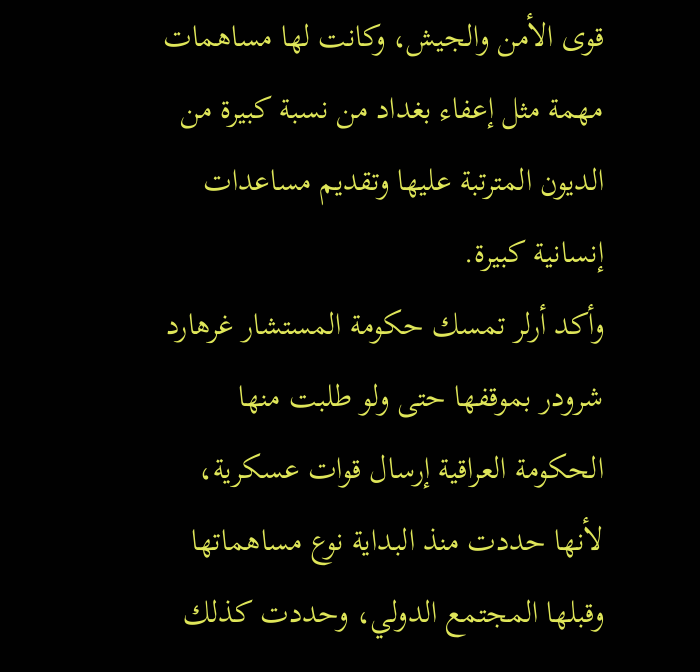قوى الأمن والجيش، وكانت لها مساهمات مهمة مثل إعفاء بغداد من نسبة كبيرة من الديون المترتبة عليها وتقديم مساعدات إنسانية كبيرة.
وأكد أرلر تمسك حكومة المستشار غرهارد شرودر بموقفها حتى ولو طلبت منها الحكومة العراقية إرسال قوات عسكرية، لأنها حددت منذ البداية نوع مساهماتها وقبلها المجتمع الدولي، وحددت كذلك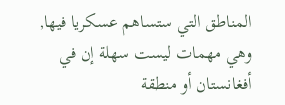المناطق التي ستساهم عسكريا فيها, وهي مهمات ليست سهلة إن في أفغانستان أو منطقة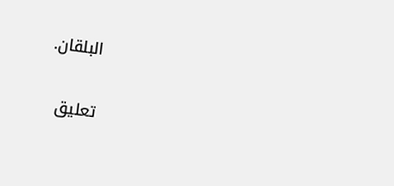البلقان.

تعليق